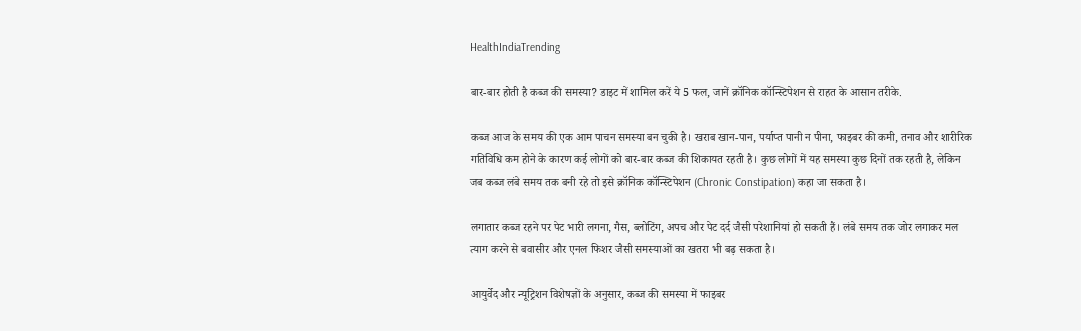HealthIndiaTrending

बार-बार होती है कब्ज की समस्या? डाइट में शामिल करें ये 5 फल, जानें क्रॉनिक कॉन्स्टिपेशन से राहत के आसान तरीके.

कब्ज आज के समय की एक आम पाचन समस्या बन चुकी है। खराब खान-पान, पर्याप्त पानी न पीना, फाइबर की कमी, तनाव और शारीरिक गतिविधि कम होने के कारण कई लोगों को बार-बार कब्ज की शिकायत रहती है। कुछ लोगों में यह समस्या कुछ दिनों तक रहती है, लेकिन जब कब्ज लंबे समय तक बनी रहे तो इसे क्रॉनिक कॉन्स्टिपेशन (Chronic Constipation) कहा जा सकता है।

लगातार कब्ज रहने पर पेट भारी लगना, गैस, ब्लोटिंग, अपच और पेट दर्द जैसी परेशानियां हो सकती हैं। लंबे समय तक जोर लगाकर मल त्याग करने से बवासीर और एनल फिशर जैसी समस्याओं का खतरा भी बढ़ सकता है।

आयुर्वेद और न्यूट्रिशन विशेषज्ञों के अनुसार, कब्ज की समस्या में फाइबर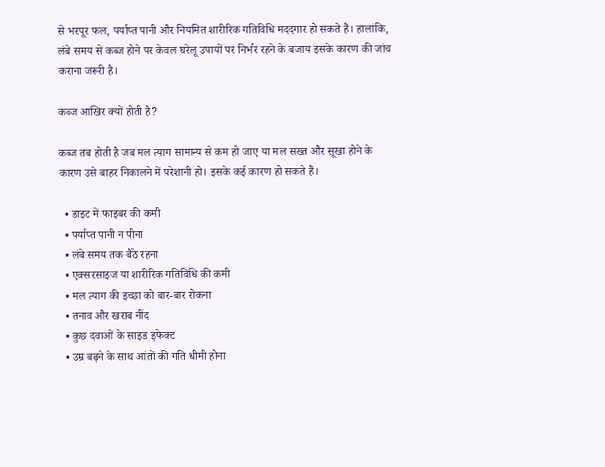से भरपूर फल, पर्याप्त पानी और नियमित शारीरिक गतिविधि मददगार हो सकते हैं। हालांकि, लंबे समय से कब्ज होने पर केवल घरेलू उपायों पर निर्भर रहने के बजाय इसके कारण की जांच कराना जरूरी है।

कब्ज आखिर क्यों होती है?

कब्ज तब होती है जब मल त्याग सामान्य से कम हो जाए या मल सख्त और सूखा होने के कारण उसे बाहर निकालने में परेशानी हो। इसके कई कारण हो सकते हैं।

  • डाइट में फाइबर की कमी
  • पर्याप्त पानी न पीना
  • लंबे समय तक बैठे रहना
  • एक्सरसाइज या शारीरिक गतिविधि की कमी
  • मल त्याग की इच्छा को बार-बार रोकना
  • तनाव और खराब नींद
  • कुछ दवाओं के साइड इफेक्ट
  • उम्र बढ़ने के साथ आंतों की गति धीमी होना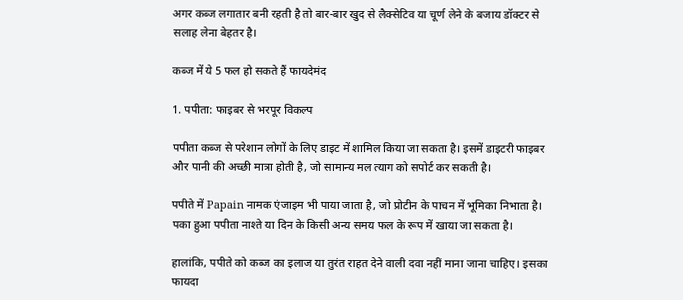अगर कब्ज लगातार बनी रहती है तो बार-बार खुद से लैक्सेटिव या चूर्ण लेने के बजाय डॉक्टर से सलाह लेना बेहतर है।

कब्ज में ये 5 फल हो सकते हैं फायदेमंद

1. पपीता: फाइबर से भरपूर विकल्प

पपीता कब्ज से परेशान लोगों के लिए डाइट में शामिल किया जा सकता है। इसमें डाइटरी फाइबर और पानी की अच्छी मात्रा होती है, जो सामान्य मल त्याग को सपोर्ट कर सकती है।

पपीते में Papain नामक एंजाइम भी पाया जाता है, जो प्रोटीन के पाचन में भूमिका निभाता है। पका हुआ पपीता नाश्ते या दिन के किसी अन्य समय फल के रूप में खाया जा सकता है।

हालांकि, पपीते को कब्ज का इलाज या तुरंत राहत देने वाली दवा नहीं माना जाना चाहिए। इसका फायदा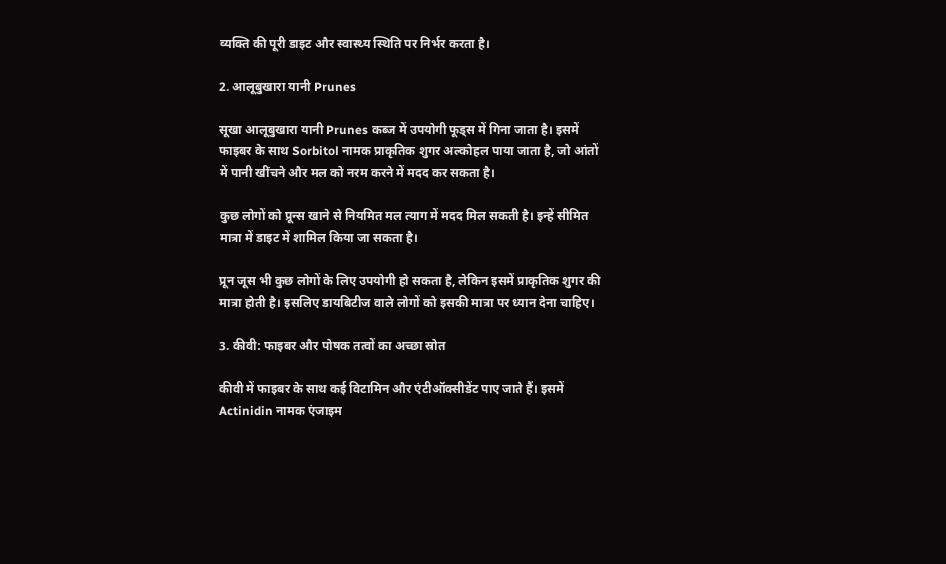व्यक्ति की पूरी डाइट और स्वास्थ्य स्थिति पर निर्भर करता है।

2. आलूबुखारा यानी Prunes

सूखा आलूबुखारा यानी Prunes कब्ज में उपयोगी फूड्स में गिना जाता है। इसमें फाइबर के साथ Sorbitol नामक प्राकृतिक शुगर अल्कोहल पाया जाता है, जो आंतों में पानी खींचने और मल को नरम करने में मदद कर सकता है।

कुछ लोगों को प्रून्स खाने से नियमित मल त्याग में मदद मिल सकती है। इन्हें सीमित मात्रा में डाइट में शामिल किया जा सकता है।

प्रून जूस भी कुछ लोगों के लिए उपयोगी हो सकता है, लेकिन इसमें प्राकृतिक शुगर की मात्रा होती है। इसलिए डायबिटीज वाले लोगों को इसकी मात्रा पर ध्यान देना चाहिए।

3. कीवी: फाइबर और पोषक तत्वों का अच्छा स्रोत

कीवी में फाइबर के साथ कई विटामिन और एंटीऑक्सीडेंट पाए जाते हैं। इसमें Actinidin नामक एंजाइम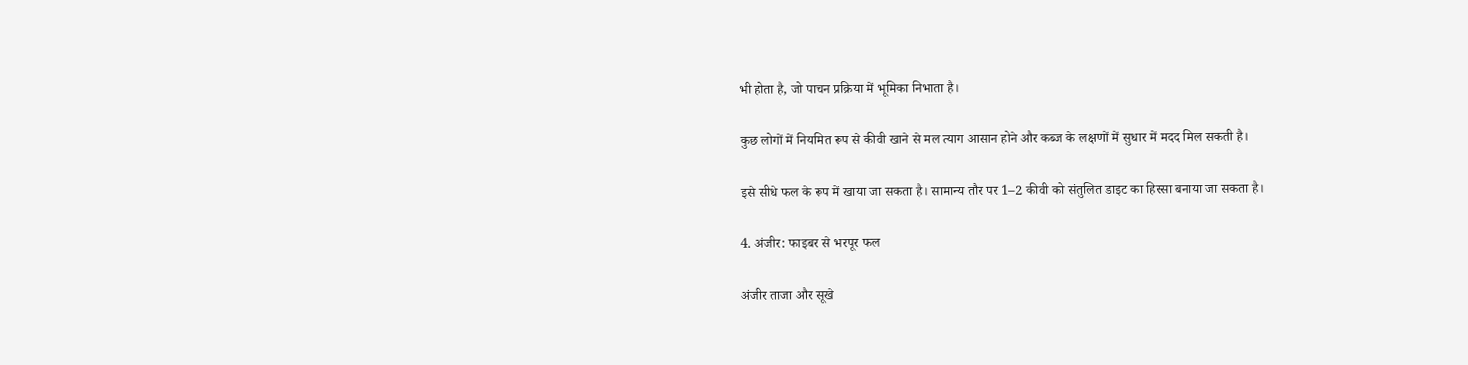भी होता है, जो पाचन प्रक्रिया में भूमिका निभाता है।

कुछ लोगों में नियमित रूप से कीवी खाने से मल त्याग आसान होने और कब्ज के लक्षणों में सुधार में मदद मिल सकती है।

इसे सीधे फल के रूप में खाया जा सकता है। सामान्य तौर पर 1–2 कीवी को संतुलित डाइट का हिस्सा बनाया जा सकता है।

4. अंजीर: फाइबर से भरपूर फल

अंजीर ताजा और सूखे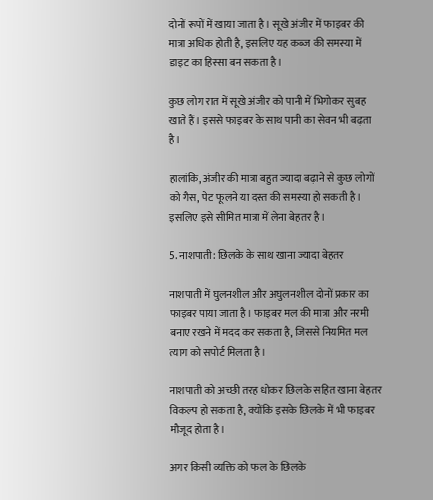दोनों रूपों में खाया जाता है। सूखे अंजीर में फाइबर की मात्रा अधिक होती है, इसलिए यह कब्ज की समस्या में डाइट का हिस्सा बन सकता है।

कुछ लोग रात में सूखे अंजीर को पानी में भिगोकर सुबह खाते हैं। इससे फाइबर के साथ पानी का सेवन भी बढ़ता है।

हालांकि, अंजीर की मात्रा बहुत ज्यादा बढ़ाने से कुछ लोगों को गैस, पेट फूलने या दस्त की समस्या हो सकती है। इसलिए इसे सीमित मात्रा में लेना बेहतर है।

5. नाशपाती: छिलके के साथ खाना ज्यादा बेहतर

नाशपाती में घुलनशील और अघुलनशील दोनों प्रकार का फाइबर पाया जाता है। फाइबर मल की मात्रा और नरमी बनाए रखने में मदद कर सकता है, जिससे नियमित मल त्याग को सपोर्ट मिलता है।

नाशपाती को अच्छी तरह धोकर छिलके सहित खाना बेहतर विकल्प हो सकता है, क्योंकि इसके छिलके में भी फाइबर मौजूद होता है।

अगर किसी व्यक्ति को फल के छिलके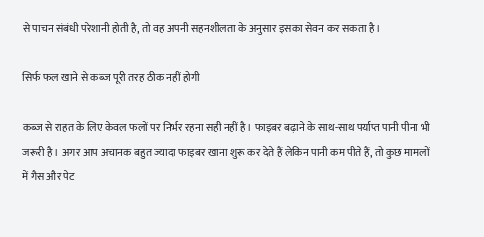से पाचन संबंधी परेशानी होती है, तो वह अपनी सहनशीलता के अनुसार इसका सेवन कर सकता है।

सिर्फ फल खाने से कब्ज पूरी तरह ठीक नहीं होगी

कब्ज से राहत के लिए केवल फलों पर निर्भर रहना सही नहीं है। फाइबर बढ़ाने के साथ-साथ पर्याप्त पानी पीना भी जरूरी है। अगर आप अचानक बहुत ज्यादा फाइबर खाना शुरू कर देते हैं लेकिन पानी कम पीते हैं, तो कुछ मामलों में गैस और पेट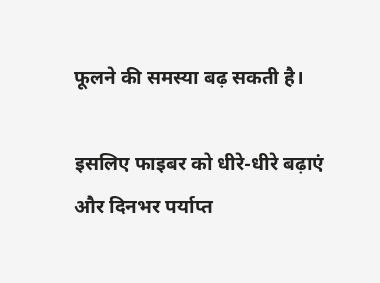फूलने की समस्या बढ़ सकती है।

इसलिए फाइबर को धीरे-धीरे बढ़ाएं और दिनभर पर्याप्त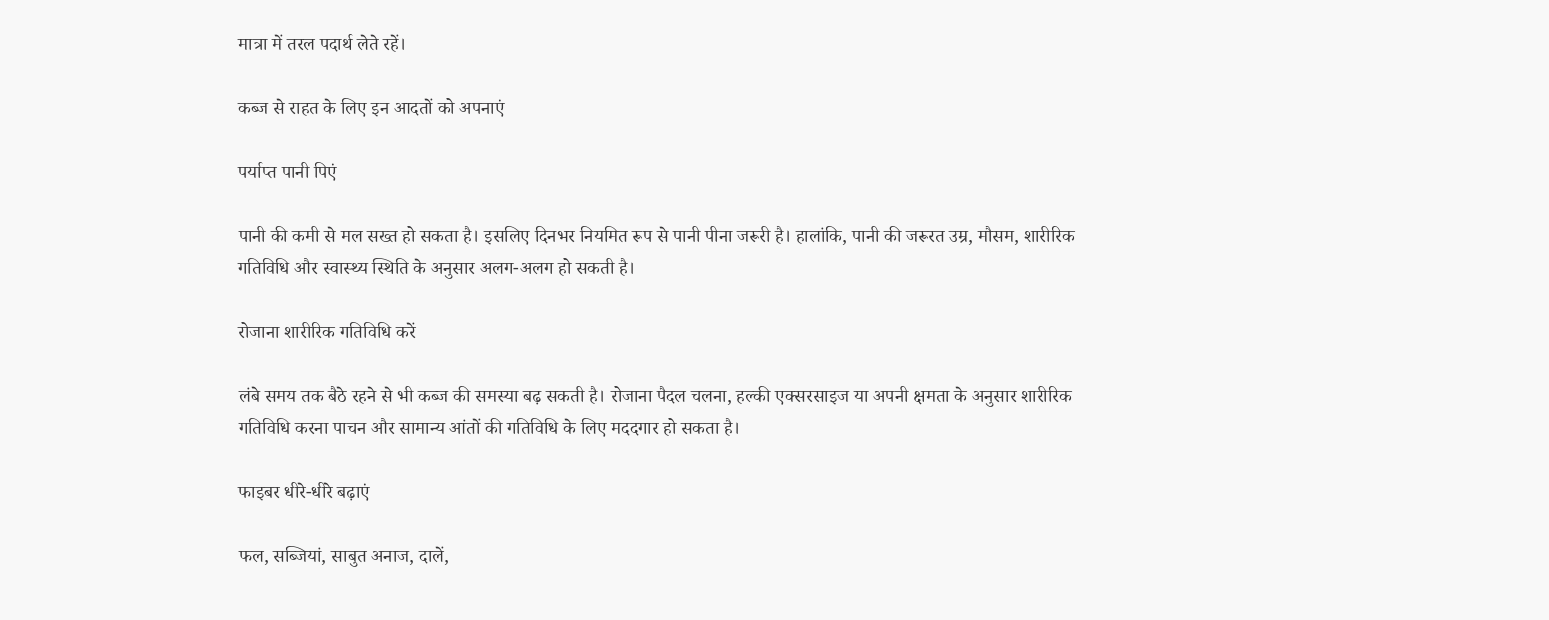मात्रा में तरल पदार्थ लेते रहें।

कब्ज से राहत के लिए इन आदतों को अपनाएं

पर्याप्त पानी पिएं

पानी की कमी से मल सख्त हो सकता है। इसलिए दिनभर नियमित रूप से पानी पीना जरूरी है। हालांकि, पानी की जरूरत उम्र, मौसम, शारीरिक गतिविधि और स्वास्थ्य स्थिति के अनुसार अलग-अलग हो सकती है।

रोजाना शारीरिक गतिविधि करें

लंबे समय तक बैठे रहने से भी कब्ज की समस्या बढ़ सकती है। रोजाना पैदल चलना, हल्की एक्सरसाइज या अपनी क्षमता के अनुसार शारीरिक गतिविधि करना पाचन और सामान्य आंतों की गतिविधि के लिए मददगार हो सकता है।

फाइबर धीरे-धीरे बढ़ाएं

फल, सब्जियां, साबुत अनाज, दालें,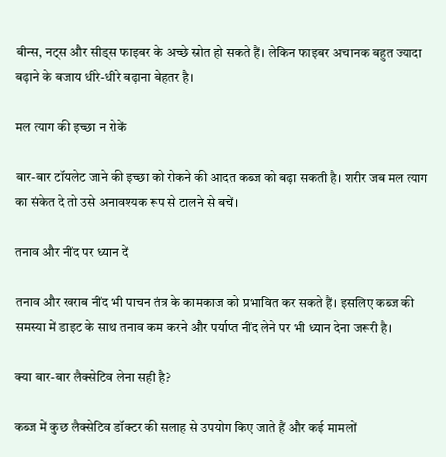बीन्स, नट्स और सीड्स फाइबर के अच्छे स्रोत हो सकते हैं। लेकिन फाइबर अचानक बहुत ज्यादा बढ़ाने के बजाय धीरे-धीरे बढ़ाना बेहतर है।

मल त्याग की इच्छा न रोकें

बार-बार टॉयलेट जाने की इच्छा को रोकने की आदत कब्ज को बढ़ा सकती है। शरीर जब मल त्याग का संकेत दे तो उसे अनावश्यक रूप से टालने से बचें।

तनाव और नींद पर ध्यान दें

तनाव और खराब नींद भी पाचन तंत्र के कामकाज को प्रभावित कर सकते हैं। इसलिए कब्ज की समस्या में डाइट के साथ तनाव कम करने और पर्याप्त नींद लेने पर भी ध्यान देना जरूरी है।

क्या बार-बार लैक्सेटिव लेना सही है?

कब्ज में कुछ लैक्सेटिव डॉक्टर की सलाह से उपयोग किए जाते हैं और कई मामलों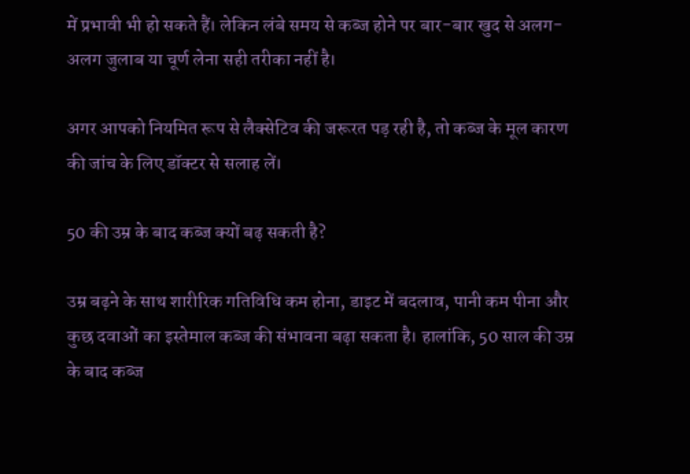में प्रभावी भी हो सकते हैं। लेकिन लंबे समय से कब्ज होने पर बार-बार खुद से अलग-अलग जुलाब या चूर्ण लेना सही तरीका नहीं है।

अगर आपको नियमित रूप से लैक्सेटिव की जरूरत पड़ रही है, तो कब्ज के मूल कारण की जांच के लिए डॉक्टर से सलाह लें।

50 की उम्र के बाद कब्ज क्यों बढ़ सकती है?

उम्र बढ़ने के साथ शारीरिक गतिविधि कम होना, डाइट में बदलाव, पानी कम पीना और कुछ दवाओं का इस्तेमाल कब्ज की संभावना बढ़ा सकता है। हालांकि, 50 साल की उम्र के बाद कब्ज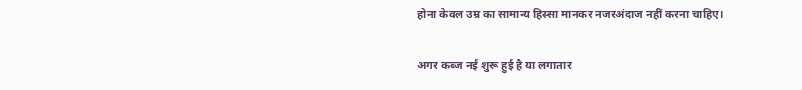होना केवल उम्र का सामान्य हिस्सा मानकर नजरअंदाज नहीं करना चाहिए।

अगर कब्ज नई शुरू हुई है या लगातार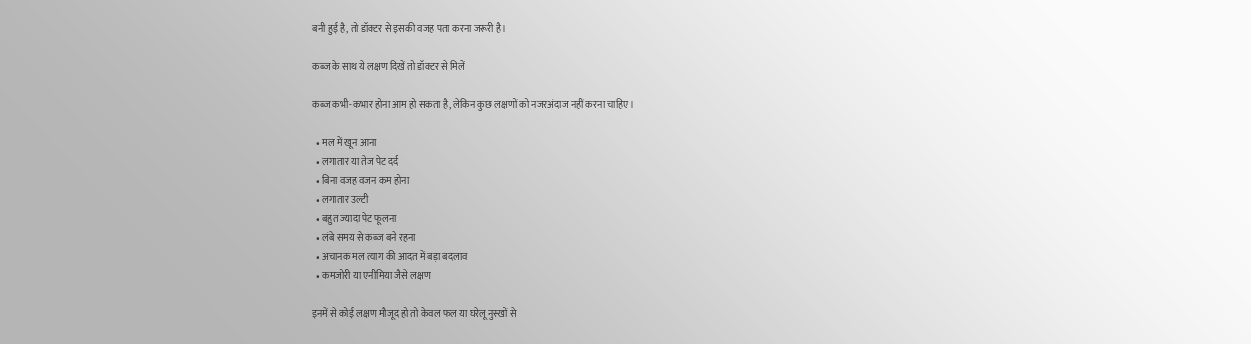बनी हुई है, तो डॉक्टर से इसकी वजह पता करना जरूरी है।

कब्ज के साथ ये लक्षण दिखें तो डॉक्टर से मिलें

कब्ज कभी-कभार होना आम हो सकता है, लेकिन कुछ लक्षणों को नजरअंदाज नहीं करना चाहिए।

  • मल में खून आना
  • लगातार या तेज पेट दर्द
  • बिना वजह वजन कम होना
  • लगातार उल्टी
  • बहुत ज्यादा पेट फूलना
  • लंबे समय से कब्ज बने रहना
  • अचानक मल त्याग की आदत में बड़ा बदलाव
  • कमजोरी या एनीमिया जैसे लक्षण

इनमें से कोई लक्षण मौजूद हो तो केवल फल या घरेलू नुस्खों से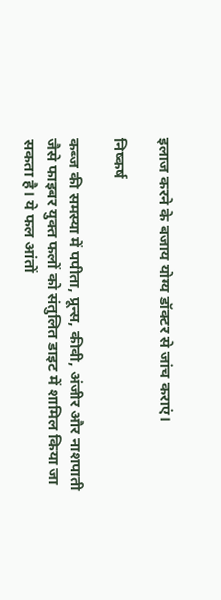इलाज करने के बजाय योग्य डॉक्टर से जांच कराएं।

निष्कर्ष

कब्ज की समस्या में पपीता, प्रून्स, कीवी, अंजीर और नाशपाती जैसे फाइबर युक्त फलों को संतुलित डाइट में शामिल किया जा सकता है। ये फल आंतों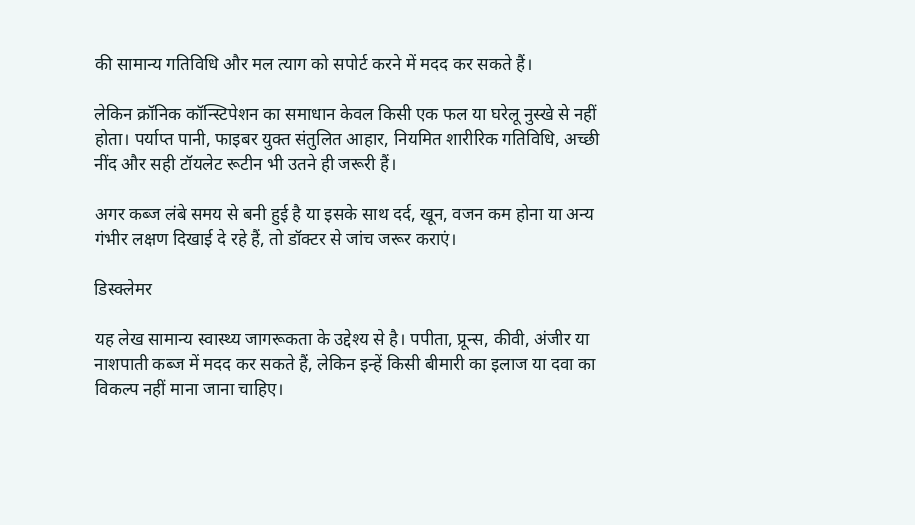की सामान्य गतिविधि और मल त्याग को सपोर्ट करने में मदद कर सकते हैं।

लेकिन क्रॉनिक कॉन्स्टिपेशन का समाधान केवल किसी एक फल या घरेलू नुस्खे से नहीं होता। पर्याप्त पानी, फाइबर युक्त संतुलित आहार, नियमित शारीरिक गतिविधि, अच्छी नींद और सही टॉयलेट रूटीन भी उतने ही जरूरी हैं।

अगर कब्ज लंबे समय से बनी हुई है या इसके साथ दर्द, खून, वजन कम होना या अन्य गंभीर लक्षण दिखाई दे रहे हैं, तो डॉक्टर से जांच जरूर कराएं।

डिस्क्लेमर

यह लेख सामान्य स्वास्थ्य जागरूकता के उद्देश्य से है। पपीता, प्रून्स, कीवी, अंजीर या नाशपाती कब्ज में मदद कर सकते हैं, लेकिन इन्हें किसी बीमारी का इलाज या दवा का विकल्प नहीं माना जाना चाहिए।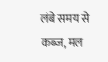लंबे समय से कब्ज, मल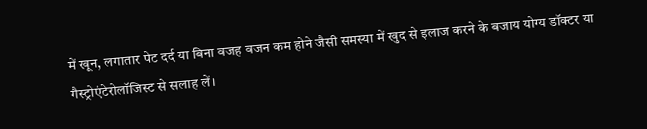में खून, लगातार पेट दर्द या बिना वजह वजन कम होने जैसी समस्या में खुद से इलाज करने के बजाय योग्य डॉक्टर या गैस्ट्रोएंटेरोलॉजिस्ट से सलाह लें।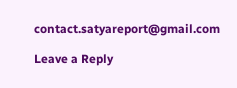contact.satyareport@gmail.com

Leave a Reply